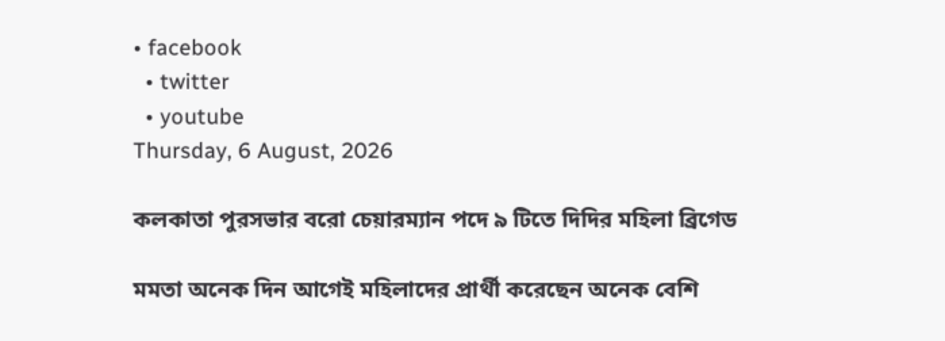• facebook
  • twitter
  • youtube
Thursday, 6 August, 2026

কলকাতা পুরসভার বরো চেয়ারম্যান পদে ৯ টিতে দিদির মহিলা ব্রিগেড

মমতা অনেক দিন আগেই মহিলাদের প্রার্থী করেছেন অনেক বেশি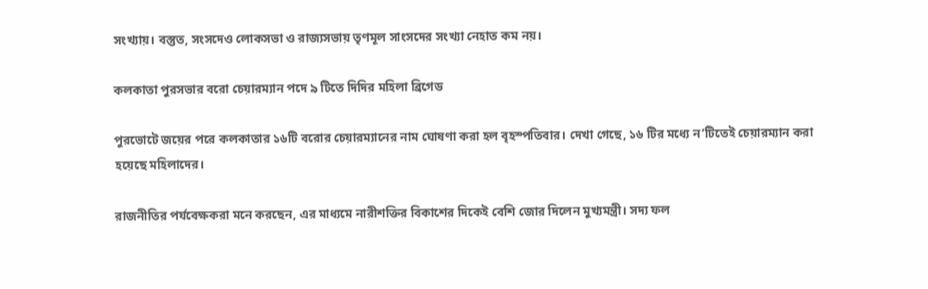সংখ্যায়। বস্তুত, সংসদেও লোকসভা ও রাজ্যসভায় তৃণমূল সাংসদের সংখ্যা নেহাত কম নয়।

কলকাতা পুরসভার বরো চেয়ারম্যান পদে ৯ টিতে দিদির মহিলা ব্রিগেড

পুরভোটে জয়ের পরে কলকাতার ১৬টি বরোর চেয়ারম্যানের নাম ঘোষণা করা হল বৃহস্পতিবার। দেখা গেছে, ১৬ টির মধ্যে ন’টিতেই চেয়ারম্যান করা হয়েছে মহিলাদের।

রাজনীতির পর্যবেক্ষকরা মনে করছেন, এর মাধ্যমে নারীশক্তির বিকাশের দিকেই বেশি জোর দিলেন মুখ্যমন্ত্রী। সদ্য ফল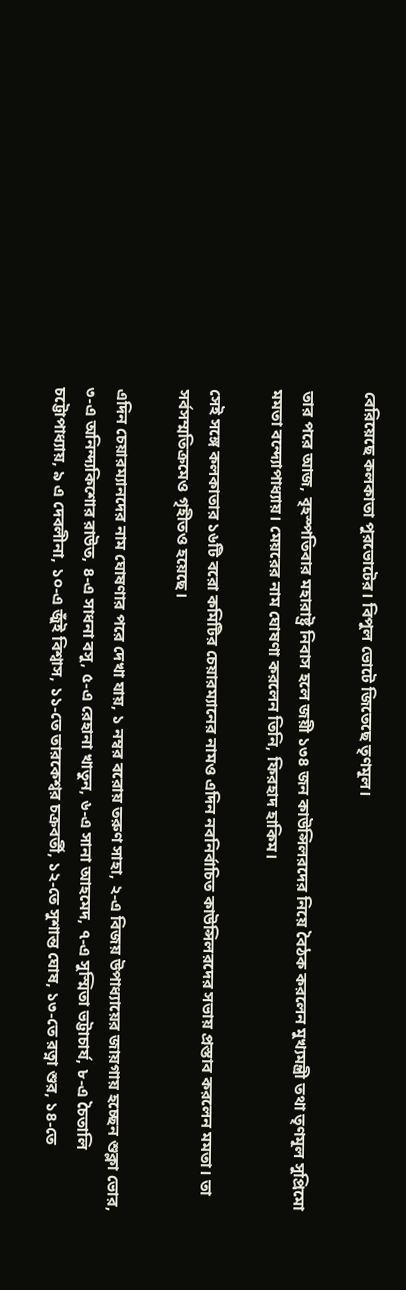বেরিয়েছে কলকাতা পুরভোটের। বিপুল ভোটে জিতেছে তৃণমূল।

তার পরে আজ, বৃহস্পতিবার মহারাষ্ট্র নিবাস হলে জয়ী ১৩৪ জন কাউন্সিলরদের নিয়ে বৈঠক করলেন মুখ্যমন্ত্রী তথা তৃণমূল সুপ্রিমো মমতা বন্দ্যোপাধ্যায়। মেয়রের নাম ঘোষণা করলেন তিনি, ফিরহাদ হাকিম।

সেই সঙ্গে কলকাতার ১৬টি বরো কমিটির চেয়ারম্যানের নামও এদিন নবনির্বাচিত কাউন্সিলরদের সভায় প্রস্তাব করলেন মমতা। তা সর্বসম্মতিক্রমেও গৃহীতও হয়েছে।

এদিন চেয়ারম্যানদের নাম ঘোষণার পরে দেখা যায়, ১ নম্বর বরোয় তরুণ সাহা, ২-এ বিজয় উপাধ্যায়ের জায়গায় হচ্ছেন শুক্লা ভোর, ৩-এ অনিন্দ্যকিশোর রাউত, ৪-এ সাধনা বসু, ৫-এ রেহানা খাতুন, ৬-এ সানা আহমেদ, ৭-এ সুস্মিতা ভট্টাচার্য, ৮-এ চৈতালি চট্টোপাধ্যায়, ৯ এ দেবলীনা, ১০-এ জুঁই বিশ্বাস, ১১-তে তারকেশ্বর চক্রবর্তী, ১২-তে সুশান্ত ঘোষ, ১৩-তে রত্না শুর, ১৪-তে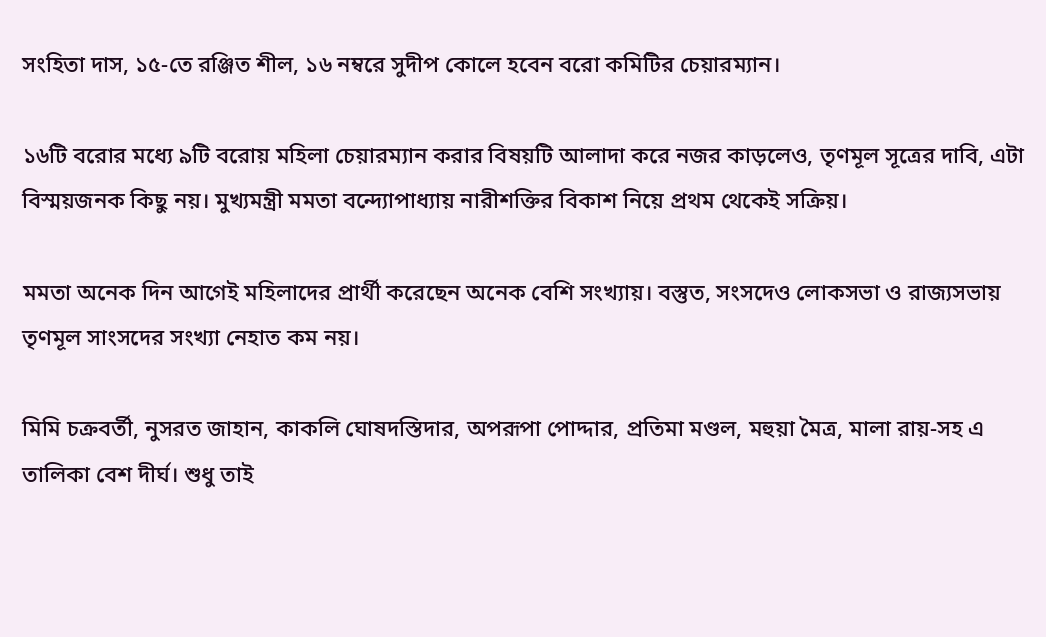সংহিতা দাস, ১৫-তে রঞ্জিত শীল, ১৬ নম্বরে সুদীপ কোলে হবেন বরো কমিটির চেয়ারম্যান।

১৬টি বরোর মধ্যে ৯টি বরোয় মহিলা চেয়ারম্যান করার বিষয়টি আলাদা করে নজর কাড়লেও, তৃণমূল সূত্রের দাবি, এটা বিস্ময়জনক কিছু নয়। মুখ্যমন্ত্রী মমতা বন্দ্যোপাধ্যায় নারীশক্তির বিকাশ নিয়ে প্রথম থেকেই সক্রিয়।

মমতা অনেক দিন আগেই মহিলাদের প্রার্থী করেছেন অনেক বেশি সংখ্যায়। বস্তুত, সংসদেও লোকসভা ও রাজ্যসভায় তৃণমূল সাংসদের সংখ্যা নেহাত কম নয়।

মিমি চক্রবর্তী, নুসরত জাহান, কাকলি ঘোষদস্তিদার, অপরূপা পোদ্দার, প্রতিমা মণ্ডল, মহুয়া মৈত্র, মালা রায়-সহ এ তালিকা বেশ দীর্ঘ। শুধু তাই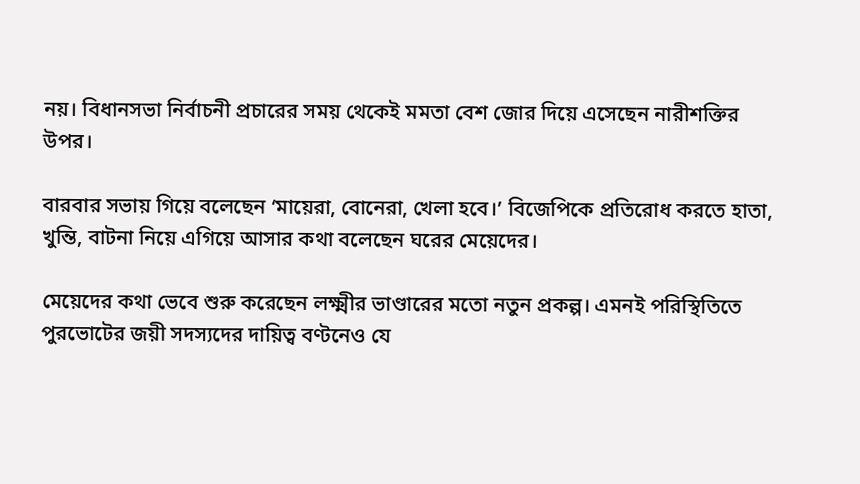নয়। বিধানসভা নির্বাচনী প্রচারের সময় থেকেই মমতা বেশ জোর দিয়ে এসেছেন নারীশক্তির উপর।

বারবার সভায় গিয়ে বলেছেন ‘মায়েরা, বোনেরা, খেলা হবে।’ বিজেপিকে প্রতিরোধ করতে হাতা, খুন্তি, বাটনা নিয়ে এগিয়ে আসার কথা বলেছেন ঘরের মেয়েদের।

মেয়েদের কথা ভেবে শুরু করেছেন লক্ষ্মীর ভাণ্ডারের মতো নতুন প্রকল্প। এমনই পরিস্থিতিতে পুরভোটের জয়ী সদস্যদের দায়িত্ব বণ্টনেও যে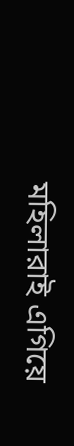মহিলারাই এগিয়ে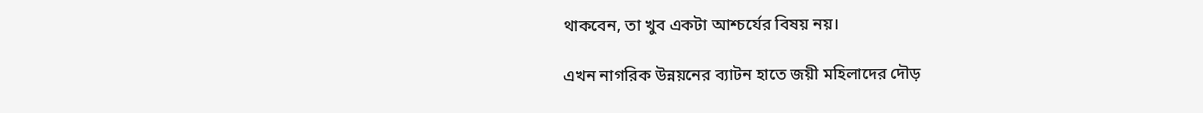থাকবেন, তা খুব একটা আশ্চর্যের বিষয় নয়।

এখন নাগরিক উন্নয়নের ব্যাটন হাতে জয়ী মহিলাদের দৌড়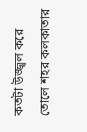কতটা উজ্জ্বল করে তোলে শহর কলকাতার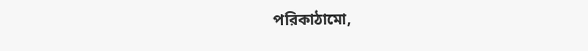পরিকাঠামো,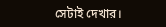সেটাই দেখার।